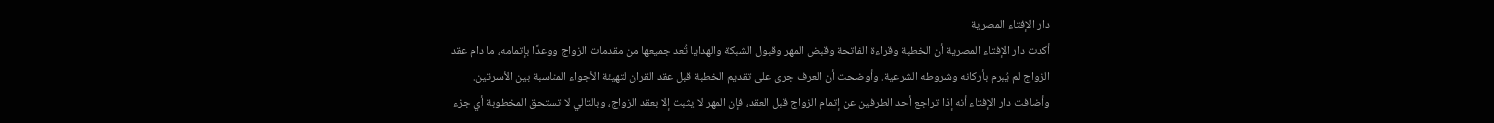دار الإفتاء المصرية
أكدت دار الإفتاء المصرية أن الخطبة وقراءة الفاتحة وقبض المهر وقبول الشبكة والهدايا تُعد جميعها من مقدمات الزواج ووعدًا بإتمامه، ما دام عقد الزواج لم يُبرم بأركانه وشروطه الشرعية. وأوضحت أن العرف جرى على تقديم الخطبة قبل عقد القران لتهيئة الأجواء المناسبة بين الأسرتين.
وأضافت دار الإفتاء أنه إذا تراجع أحد الطرفين عن إتمام الزواج قبل العقد، فإن المهر لا يثبت إلا بعقد الزواج، وبالتالي لا تستحق المخطوبة أي جزء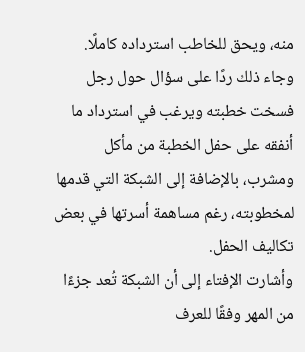منه، ويحق للخاطب استرداده كاملًا.
وجاء ذلك ردًا على سؤال حول رجل فسخت خطبته ويرغب في استرداد ما أنفقه على حفل الخطبة من مأكل ومشرب، بالإضافة إلى الشبكة التي قدمها لمخطوبته، رغم مساهمة أسرتها في بعض تكاليف الحفل.
وأشارت الإفتاء إلى أن الشبكة تُعد جزءًا من المهر وفقًا للعرف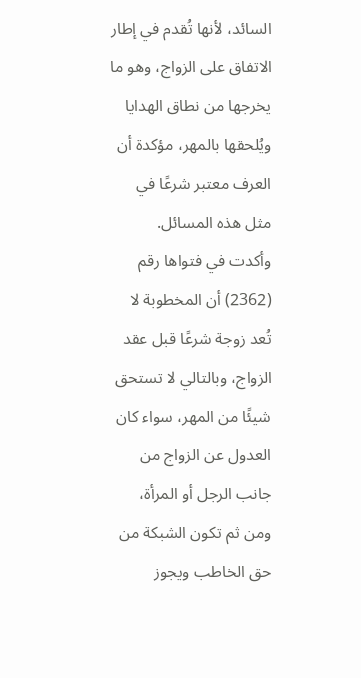السائد، لأنها تُقدم في إطار الاتفاق على الزواج، وهو ما يخرجها من نطاق الهدايا ويُلحقها بالمهر، مؤكدة أن العرف معتبر شرعًا في مثل هذه المسائل.
وأكدت في فتواها رقم (2362) أن المخطوبة لا تُعد زوجة شرعًا قبل عقد الزواج، وبالتالي لا تستحق شيئًا من المهر، سواء كان العدول عن الزواج من جانب الرجل أو المرأة، ومن ثم تكون الشبكة من حق الخاطب ويجوز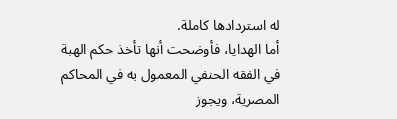له استردادها كاملة.
أما الهدايا، فأوضحت أنها تأخذ حكم الهبة في الفقه الحنفي المعمول به في المحاكم المصرية، ويجوز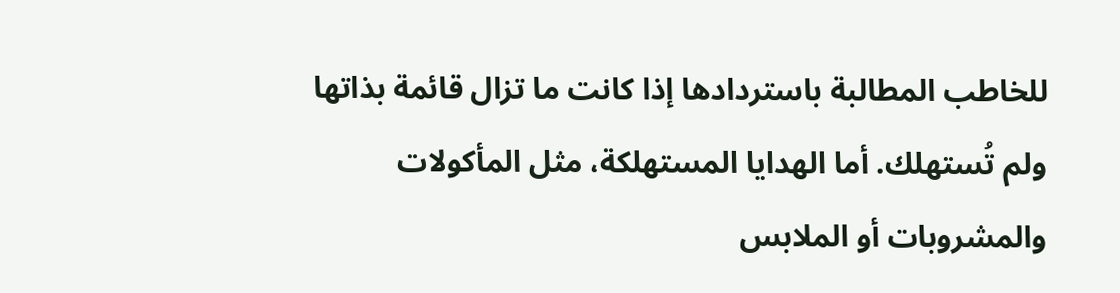للخاطب المطالبة باستردادها إذا كانت ما تزال قائمة بذاتها ولم تُستهلك. أما الهدايا المستهلكة، مثل المأكولات والمشروبات أو الملابس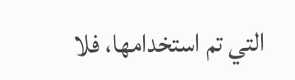التي تم استخدامها، فلا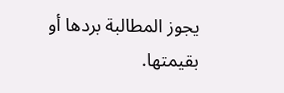يجوز المطالبة بردها أو بقيمتها.